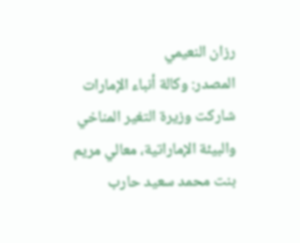رزان النعيمي
المصدر: وكالة أنباء الإمارات
شاركت وزيرة التغير المناخي والبيئة الإماراتية، معالي مريم بنت محمد سعيد حارب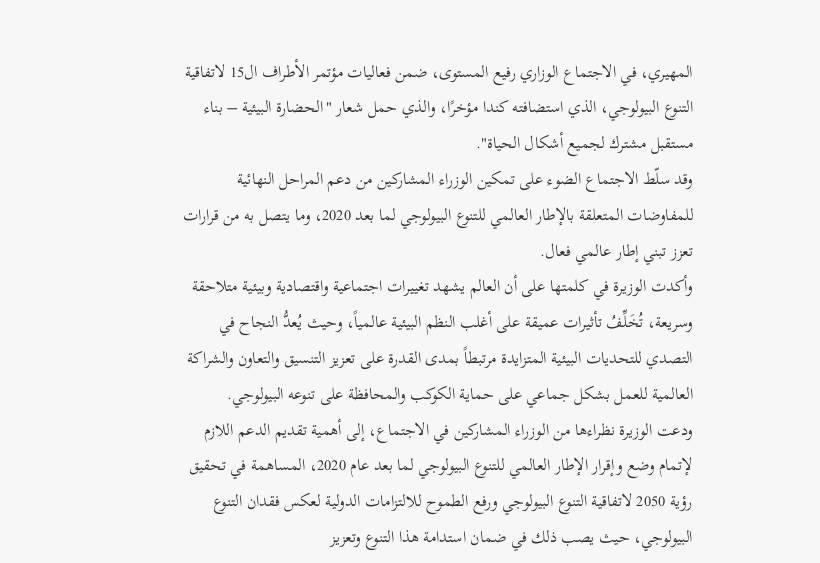المهيري، في الاجتماع الوزاري رفيع المستوى، ضمن فعاليات مؤتمر الأطراف ال15 لاتفاقية التنوع البيولوجي، الذي استضافته كندا مؤخرًا، والذي حمل شعار "الحضارة البيئية – بناء مستقبل مشترك لجميع أشكال الحياة".
وقد سلّط الاجتماع الضوء على تمكين الوزراء المشاركين من دعم المراحل النهائية للمفاوضات المتعلقة بالإطار العالمي للتنوع البيولوجي لما بعد 2020، وما يتصل به من قرارات تعزز تبني إطار عالمي فعال.
وأكدت الوزيرة في كلمتها على أن العالم يشهد تغييرات اجتماعية واقتصادية وبيئية متلاحقة وسريعة، تُخَلِّفُ تأثيرات عميقة على أغلب النظم البيئية عالمياً، وحيث يُعدُّ النجاح في التصدي للتحديات البيئية المتزايدة مرتبطاً بمدى القدرة على تعزيز التنسيق والتعاون والشراكة العالمية للعمل بشكل جماعي على حماية الكوكب والمحافظة على تنوعه البيولوجي.
ودعت الوزيرة نظراءها من الوزراء المشاركين في الاجتماع، إلى أهمية تقديم الدعم اللازم لإتمام وضع وإقرار الإطار العالمي للتنوع البيولوجي لما بعد عام 2020، المساهمة في تحقيق رؤية 2050 لاتفاقية التنوع البيولوجي ورفع الطموح للالتزامات الدولية لعكس فقدان التنوع البيولوجي، حيث يصب ذلك في ضمان استدامة هذا التنوع وتعزيز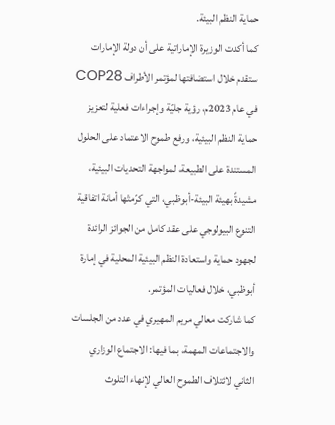حماية النظم البيئة.
كما أكدت الوزيرة الإماراتية على أن دولة الإمارات ستقدم خلال استضافتها لمؤتمر الأطراف COP28 في عام 2023م، رؤية جليّة وإجراءات فعلية لتعزيز حماية النظم البيئية، ورفع طموح الاعتماد على الحلول المستندة على الطبيعة، لمواجهة التحديات البيئية، مشيدةً بهيئة البيئة-أبوظبي، التي كرّمتْها أمانة اتفاقية التنوع البيولوجي على عقد كامل من الجوائز الرائدة لجهود حماية واستعادة النظم البيئية المحلية في إمارة أبوظبي، خلال فعاليات المؤتمر.
كما شاركت معالي مريم المهيري في عدد من الجلسات والاجتماعات المهمة، بما فيها: الاجتماع الوزاري الثاني لائتلاف الطموح العالي لإنهاء التلوث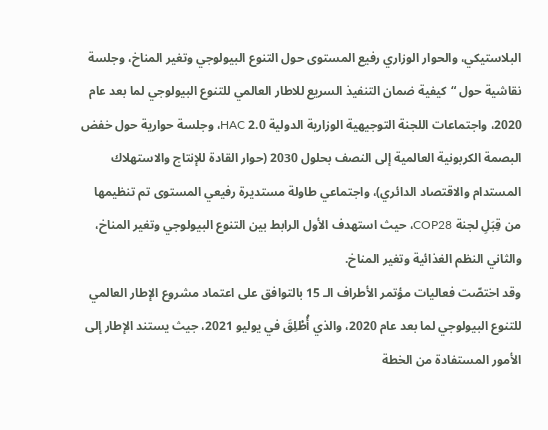البلاستيكي، والحوار الوزاري رفيع المستوى حول التنوع البيولوجي وتغير المناخ، وجلسة نقاشية حول “كيفية ضمان التنفيذ السريع للاطار العالمي للتنوع البيولوجي لما بعد عام 2020، واجتماعات اللجنة التوجيهية الوزارية الدولية HAC 2.0، وجلسة حوارية حول خفض البصمة الكربونية العالمية إلى النصف بحلول 2030 (حوار القادة للإنتاج والاستهلاك المستدام والاقتصاد الدائري)، واجتماعي طاولة مستديرة رفيعي المستوى تم تنظيمها من قِبَلِ لجنة COP28، حيث استهدف الأول الرابط بين التنوع البيولوجي وتغير المناخ، والثاني النظم الغذائية وتغير المناخ.
وقد اختصّت فعاليات مؤتمر الأطراف الـ 15 بالتوافق على اعتماد مشروع الإطار العالمي للتنوع البيولوجي لما بعد عام 2020، والذي أُطْلِقَ في يوليو 2021، جيث يستند الإطار إلى الأمور المستفادة من الخطة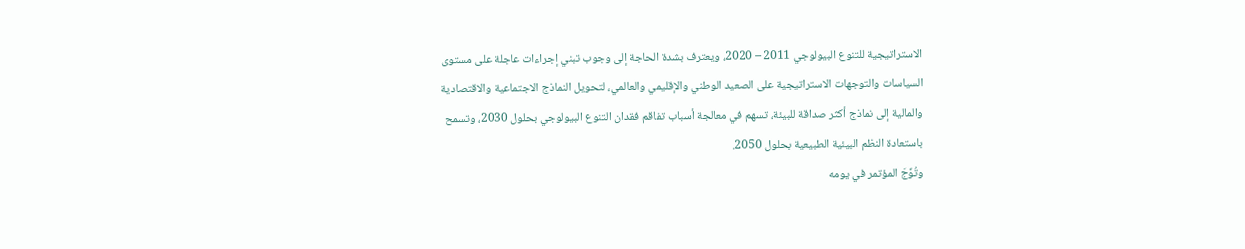الاستراتيجية للتنوع البيولوجي 2011 – 2020، ويعترف بشدة الحاجة إلى وجوب تبني إجراءات عاجلة على مستوى السياسات والتوجهات الاستراتيجية على الصعيد الوطني والإقليمي والعالمي، لتحويل النماذج الاجتماعية والاقتصادية والمالية إلى نماذج أكثر صداقة للبيئة، تسهم في معالجة أسباب تفاقم فقدان التنوع البيولوجي بحلول 2030، وتسمح باستعادة النظم البيئية الطبيعية بحلول 2050.
وتُوِّجَ المؤتمر في يومه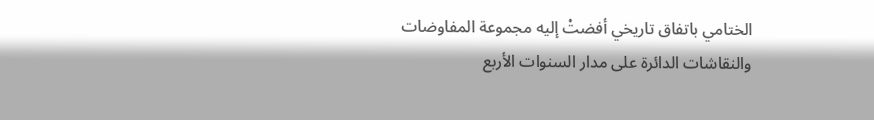الختامي باتفاق تاريخي أفضتْ إليه مجموعة المفاوضات والنقاشات الدائرة على مدار السنوات الأربع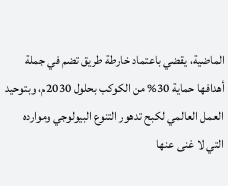الماضية، يقضي باعتماد خارطة طريق تضم في جملة أهدافها حماية 30% من الكوكب بحلول 2030م، وبتوحيد العمل العالمي لكبح تدهور التنوع البيولوجي وموارده التي لا غنى عنها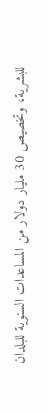للبشرية، وتخصيص 30 مليار دولار من المساعدات السنوية للبلدان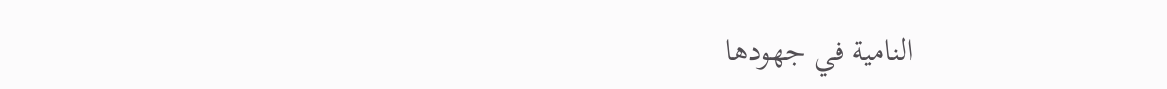النامية في جهودها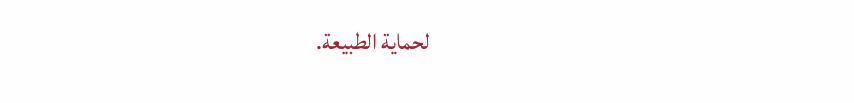لحماية الطبيعة.